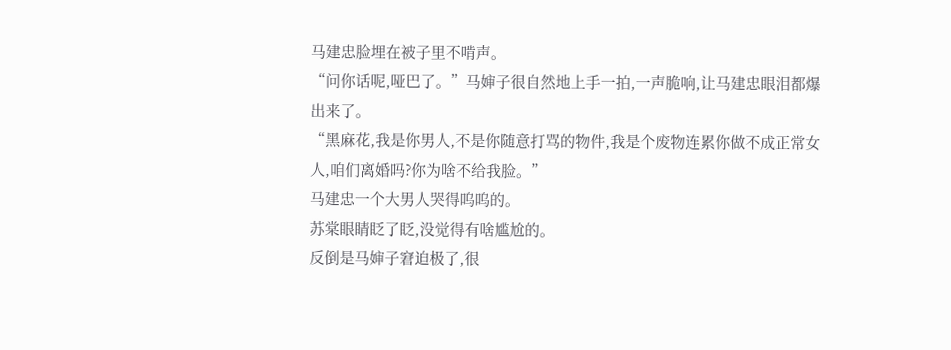马建忠脸埋在被子里不啃声。
“问你话呢,哑巴了。”马婶子很自然地上手一拍,一声脆响,让马建忠眼泪都爆出来了。
“黑麻花,我是你男人,不是你随意打骂的物件,我是个废物连累你做不成正常女人,咱们离婚吗?你为啥不给我脸。”
马建忠一个大男人哭得呜呜的。
苏棠眼睛眨了眨,没觉得有啥尴尬的。
反倒是马婶子窘迫极了,很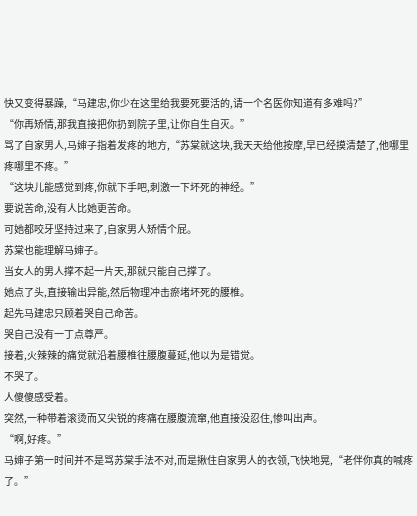快又变得暴躁,“马建忠,你少在这里给我要死要活的,请一个名医你知道有多难吗?”
“你再矫情,那我直接把你扔到院子里,让你自生自灭。”
骂了自家男人,马婶子指着发疼的地方,“苏棠就这块,我天天给他按摩,早已经摸清楚了,他哪里疼哪里不疼。”
“这块儿能感觉到疼,你就下手吧,刺激一下坏死的神经。”
要说苦命,没有人比她更苦命。
可她都咬牙坚持过来了,自家男人矫情个屁。
苏棠也能理解马婶子。
当女人的男人撑不起一片天,那就只能自己撑了。
她点了头,直接输出异能,然后物理冲击瘀堵坏死的腰椎。
起先马建忠只顾着哭自己命苦。
哭自己没有一丁点尊严。
接着,火辣辣的痛觉就沿着腰椎往腰腹蔓延,他以为是错觉。
不哭了。
人傻傻感受着。
突然,一种带着滚烫而又尖锐的疼痛在腰腹流窜,他直接没忍住,惨叫出声。
“啊,好疼。”
马婶子第一时间并不是骂苏棠手法不对,而是揪住自家男人的衣领,飞快地晃,“老伴你真的喊疼了。”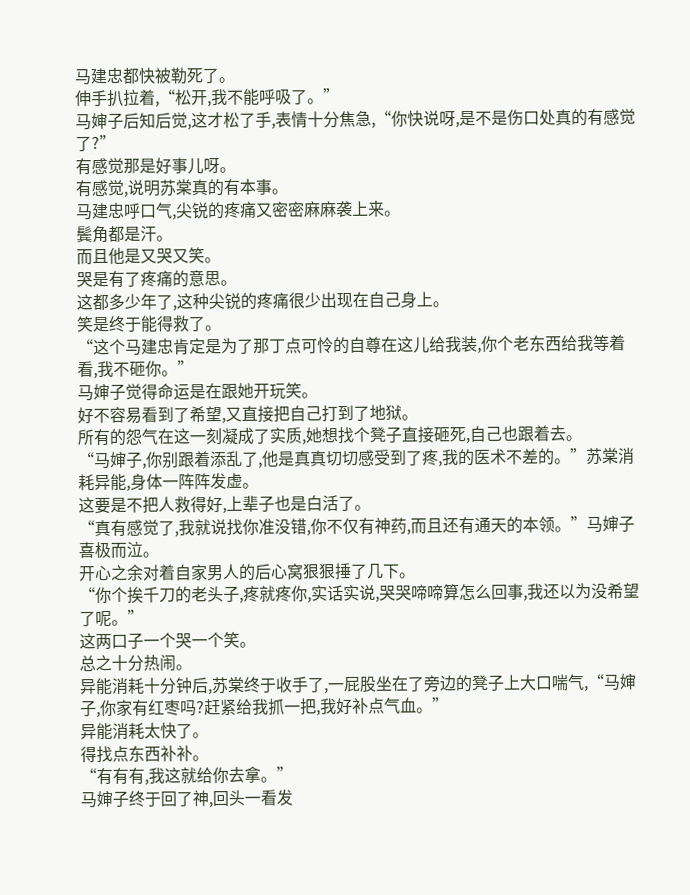马建忠都快被勒死了。
伸手扒拉着,“松开,我不能呼吸了。”
马婶子后知后觉,这才松了手,表情十分焦急,“你快说呀,是不是伤口处真的有感觉了?”
有感觉那是好事儿呀。
有感觉,说明苏棠真的有本事。
马建忠呼口气,尖锐的疼痛又密密麻麻袭上来。
鬓角都是汗。
而且他是又哭又笑。
哭是有了疼痛的意思。
这都多少年了,这种尖锐的疼痛很少出现在自己身上。
笑是终于能得救了。
“这个马建忠肯定是为了那丁点可怜的自尊在这儿给我装,你个老东西给我等着看,我不砸你。”
马婶子觉得命运是在跟她开玩笑。
好不容易看到了希望,又直接把自己打到了地狱。
所有的怨气在这一刻凝成了实质,她想找个凳子直接砸死,自己也跟着去。
“马婶子,你别跟着添乱了,他是真真切切感受到了疼,我的医术不差的。”苏棠消耗异能,身体一阵阵发虚。
这要是不把人救得好,上辈子也是白活了。
“真有感觉了,我就说找你准没错,你不仅有神药,而且还有通天的本领。”马婶子喜极而泣。
开心之余对着自家男人的后心窝狠狠捶了几下。
“你个挨千刀的老头子,疼就疼你,实话实说,哭哭啼啼算怎么回事,我还以为没希望了呢。”
这两口子一个哭一个笑。
总之十分热闹。
异能消耗十分钟后,苏棠终于收手了,一屁股坐在了旁边的凳子上大口喘气,“马婶子,你家有红枣吗?赶紧给我抓一把,我好补点气血。”
异能消耗太快了。
得找点东西补补。
“有有有,我这就给你去拿。”
马婶子终于回了神,回头一看发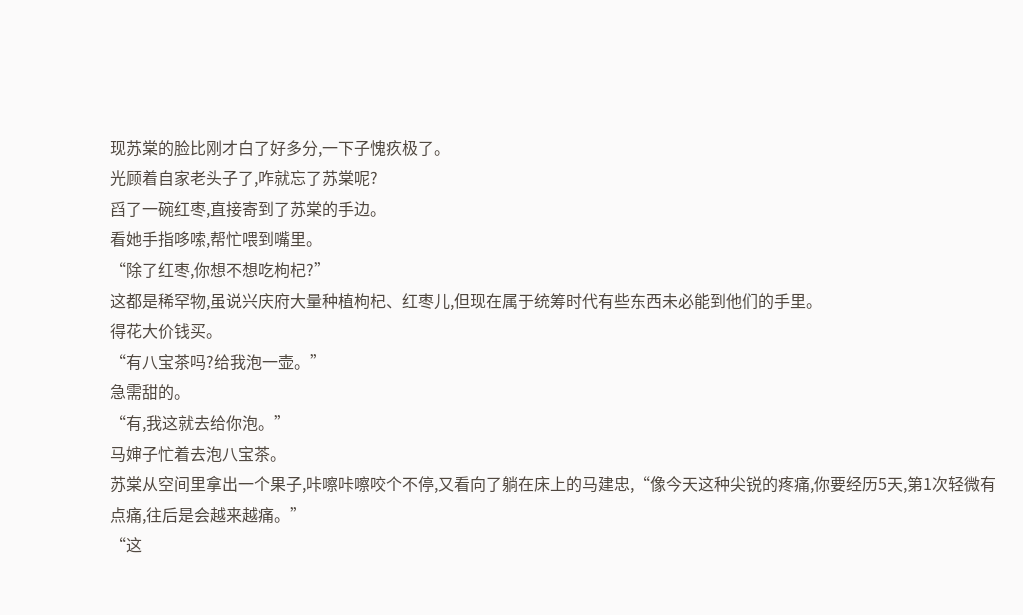现苏棠的脸比刚才白了好多分,一下子愧疚极了。
光顾着自家老头子了,咋就忘了苏棠呢?
舀了一碗红枣,直接寄到了苏棠的手边。
看她手指哆嗦,帮忙喂到嘴里。
“除了红枣,你想不想吃枸杞?”
这都是稀罕物,虽说兴庆府大量种植枸杞、红枣儿,但现在属于统筹时代有些东西未必能到他们的手里。
得花大价钱买。
“有八宝茶吗?给我泡一壶。”
急需甜的。
“有,我这就去给你泡。”
马婶子忙着去泡八宝茶。
苏棠从空间里拿出一个果子,咔嚓咔嚓咬个不停,又看向了躺在床上的马建忠,“像今天这种尖锐的疼痛,你要经历5天,第1次轻微有点痛,往后是会越来越痛。”
“这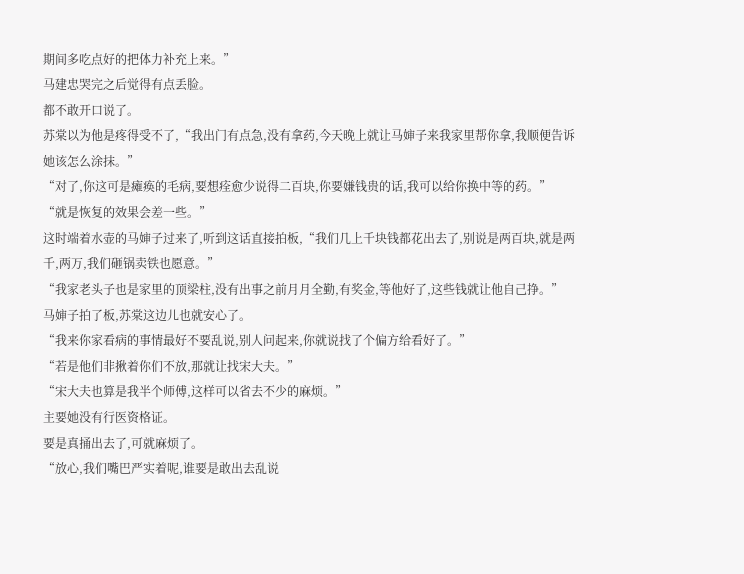期间多吃点好的把体力补充上来。”
马建忠哭完之后觉得有点丢脸。
都不敢开口说了。
苏棠以为他是疼得受不了,“我出门有点急,没有拿药,今天晚上就让马婶子来我家里帮你拿,我顺便告诉她该怎么涂抹。”
“对了,你这可是瘫痪的毛病,要想痊愈少说得二百块,你要嫌钱贵的话,我可以给你换中等的药。”
“就是恢复的效果会差一些。”
这时端着水壶的马婶子过来了,听到这话直接拍板,“我们几上千块钱都花出去了,别说是两百块,就是两千,两万,我们砸锅卖铁也愿意。”
“我家老头子也是家里的顶梁柱,没有出事之前月月全勤,有奖金,等他好了,这些钱就让他自己挣。”
马婶子拍了板,苏棠这边儿也就安心了。
“我来你家看病的事情最好不要乱说,别人问起来,你就说找了个偏方给看好了。”
“若是他们非揪着你们不放,那就让找宋大夫。”
“宋大夫也算是我半个师傅,这样可以省去不少的麻烦。”
主要她没有行医资格证。
要是真捅出去了,可就麻烦了。
“放心,我们嘴巴严实着呢,谁要是敢出去乱说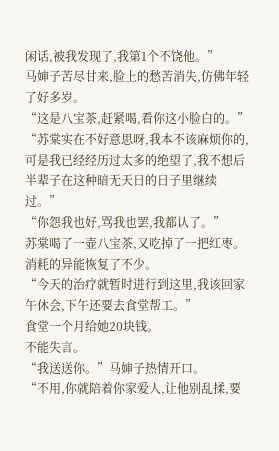闲话,被我发现了,我第1个不饶他。”
马婶子苦尽甘来,脸上的愁苦消失,仿佛年轻了好多岁。
“这是八宝茶,赶紧喝,看你这小脸白的。”
“苏棠实在不好意思呀,我本不该麻烦你的,可是我已经经历过太多的绝望了,我不想后半辈子在这种暗无天日的日子里继续过。”
“你怨我也好,骂我也罢,我都认了。”
苏棠喝了一壶八宝茶,又吃掉了一把红枣。
消耗的异能恢复了不少。
“今天的治疗就暂时进行到这里,我该回家午休会,下午还要去食堂帮工。”
食堂一个月给她20块钱。
不能失言。
“我送送你。”马婶子热情开口。
“不用,你就陪着你家爱人,让他别乱揉,要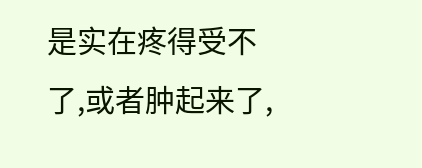是实在疼得受不了,或者肿起来了,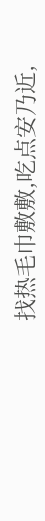找热毛巾敷敷,吃点安乃近,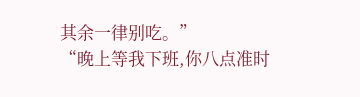其余一律别吃。”
“晚上等我下班,你八点准时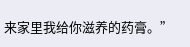来家里我给你滋养的药膏。”